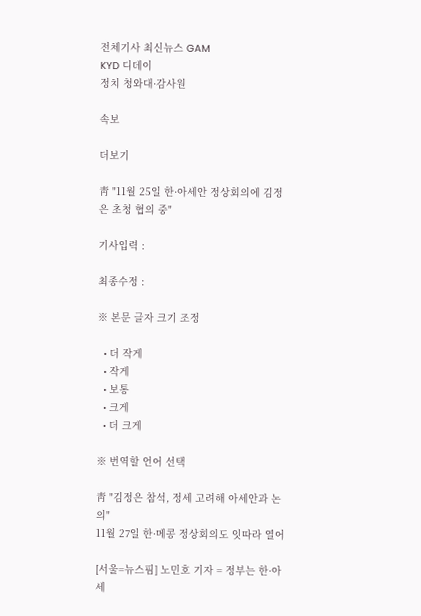전체기사 최신뉴스 GAM
KYD 디데이
정치 청와대·감사원

속보

더보기

靑 "11월 25일 한·아세안 정상회의에 김정은 초청 협의 중"

기사입력 :

최종수정 :

※ 본문 글자 크기 조정

  • 더 작게
  • 작게
  • 보통
  • 크게
  • 더 크게

※ 번역할 언어 선택

靑 "김정은 참석, 정세 고려해 아세안과 논의"
11월 27일 한·메콩 정상회의도 잇따라 열어

[서울=뉴스핌] 노민호 기자 = 정부는 한·아세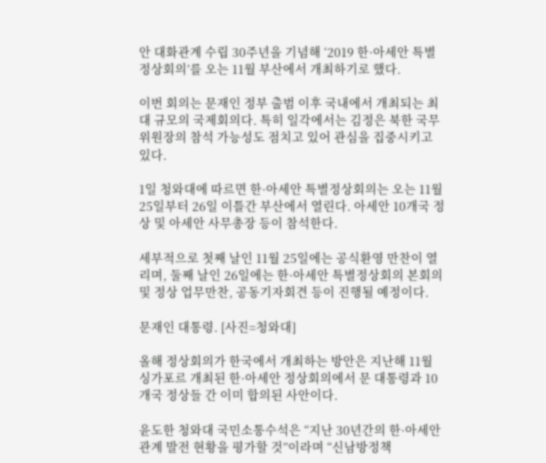안 대화관계 수립 30주년을 기념해 ‘2019 한·아세안 특별정상회의’를 오는 11월 부산에서 개최하기로 했다.

이번 회의는 문재인 정부 출범 이후 국내에서 개최되는 최대 규모의 국제회의다. 특히 일각에서는 김정은 북한 국무위원장의 참석 가능성도 점치고 있어 관심을 집중시키고 있다.

1일 청와대에 따르면 한·아세안 특별정상회의는 오는 11월 25일부터 26일 이틀간 부산에서 열린다. 아세안 10개국 정상 및 아세안 사무총장 등이 참석한다.

세부적으로 첫째 날인 11월 25일에는 공식환영 만찬이 열리며, 둘째 날인 26일에는 한·아세안 특별정상회의 본회의 및 정상 업무만찬, 공동기자회견 등이 진행될 예정이다.

문재인 대통령. [사진=청와대]

올해 정상회의가 한국에서 개최하는 방안은 지난해 11월 싱가포르 개최된 한·아세안 정상회의에서 문 대통령과 10개국 정상들 간 이미 합의된 사안이다.

윤도한 청와대 국민소통수석은 “지난 30년간의 한·아세안 관계 발전 현황을 평가할 것”이라며 “신남방정책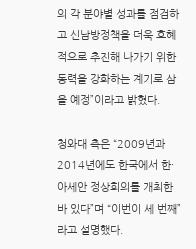의 각 분야별 성과를 점검하고 신남방정책을 더욱 호혜적으로 추진해 나가기 위한 동력을 강화하는 계기로 삼을 예정”이라고 밝혔다.

청와대 측은 “2009년과 2014년에도 한국에서 한·아세안 정상회의를 개최한 바 있다”며 “이번이 세 번째”라고 설명했다.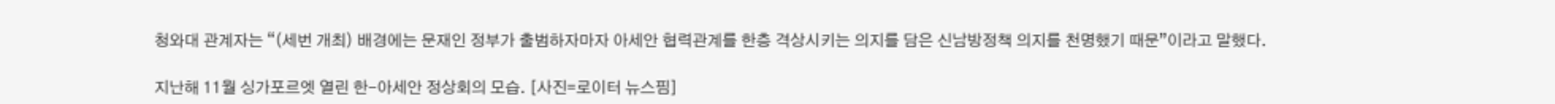청와대 관계자는 “(세번 개최) 배경에는 문재인 정부가 출범하자마자 아세안 협력관계를 한층 격상시키는 의지를 담은 신남방정책 의지를 천명했기 때문”이라고 말했다.

지난해 11월 싱가포르엣 열린 한-아세안 정상회의 모습. [사진=로이터 뉴스핌]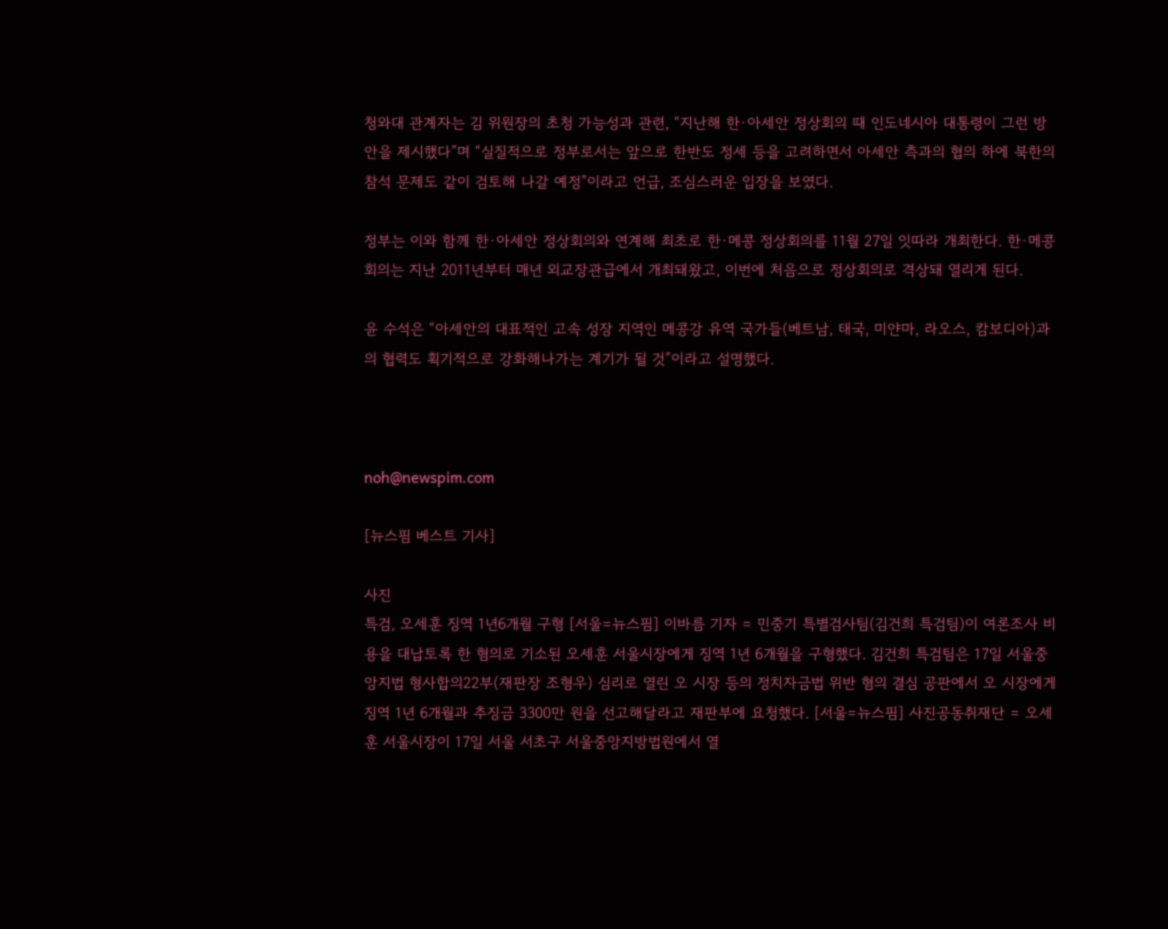청와대 관계자는 김 위원장의 초청 가능성과 관련, “지난해 한·아세안 정상회의 때 인도네시아 대통령이 그런 방안을 제시했다”며 “실질적으로 정부로서는 앞으로 한반도 정세 등을 고려하면서 아세안 측과의 협의 하에 북한의 참석 문제도 같이 검토해 나갈 예정”이라고 언급, 조심스러운 입장을 보였다.

정부는 이와 함께 한·아세안 정상회의와 연계해 최초로 한·메콩 정상회의를 11월 27일 잇따라 개최한다. 한·메콩 회의는 지난 2011년부터 매년 외교장관급에서 개최돼왔고, 이번에 처음으로 정상회의로 격상돼 열리게 된다.

윤 수석은 “아세안의 대표적인 고속 성장 지역인 메콩강 유역 국가들(베트남, 태국, 미얀마, 라오스, 캄보디아)과의 협력도 획기적으로 강화해나가는 계기가 될 것”이라고 설명했다.



noh@newspim.com

[뉴스핌 베스트 기사]

사진
특검, 오세훈 징역 1년6개월 구형 [서울=뉴스핌] 이바름 기자 = 민중기 특별검사팀(김건희 특검팀)이 여론조사 비용을 대납토록 한 혐의로 기소된 오세훈 서울시장에게 징역 1년 6개월을 구형했다. 김건희 특검팀은 17일 서울중앙지법 형사합의22부(재판장 조형우) 심리로 열린 오 시장 등의 정치자금법 위반 혐의 결심 공판에서 오 시장에게 징역 1년 6개월과 추징금 3300만 원을 선고해달라고 재판부에 요청했다. [서울=뉴스핌] 사진공동취재단 = 오세훈 서울시장이 17일 서울 서초구 서울중앙지방법원에서 열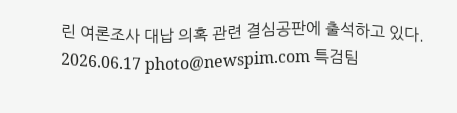린 여론조사 대납 의혹 관련 결심공판에 출석하고 있다. 2026.06.17 photo@newspim.com 특검팀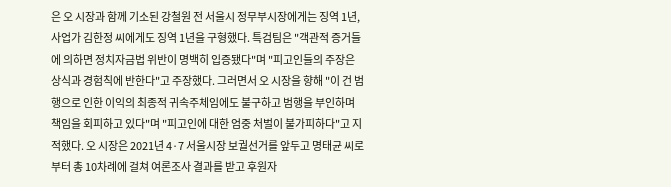은 오 시장과 함께 기소된 강철원 전 서울시 정무부시장에게는 징역 1년, 사업가 김한정 씨에게도 징역 1년을 구형했다. 특검팀은 "객관적 증거들에 의하면 정치자금법 위반이 명백히 입증됐다"며 "피고인들의 주장은 상식과 경험칙에 반한다"고 주장했다. 그러면서 오 시장을 향해 "이 건 범행으로 인한 이익의 최종적 귀속주체임에도 불구하고 범행을 부인하며 책임을 회피하고 있다"며 "피고인에 대한 엄중 처벌이 불가피하다"고 지적했다. 오 시장은 2021년 4·7 서울시장 보궐선거를 앞두고 명태균 씨로부터 총 10차례에 걸쳐 여론조사 결과를 받고 후원자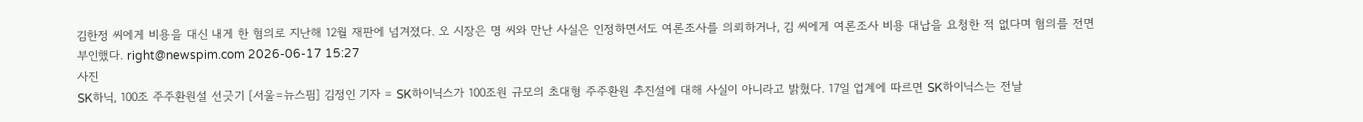김한정 씨에게 비용을 대신 내게 한 혐의로 지난해 12월 재판에 넘겨졌다. 오 시장은 명 씨와 만난 사실은 인정하면서도 여론조사를 의뢰하거나, 김 씨에게 여론조사 비용 대납을 요청한 적 없다며 혐의를 전면 부인했다. right@newspim.com 2026-06-17 15:27
사진
SK하닉, 100조 주주환원설 선긋기 [서울=뉴스핌] 김정인 기자 = SK하이닉스가 100조원 규모의 초대형 주주환원 추진설에 대해 사실이 아니라고 밝혔다. 17일 업계에 따르면 SK하이닉스는 전날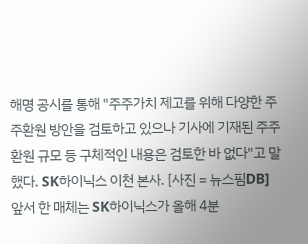해명 공시를 통해 "주주가치 제고를 위해 다양한 주주환원 방안을 검토하고 있으나 기사에 기재된 주주환원 규모 등 구체적인 내용은 검토한 바 없다"고 말했다. SK하이닉스 이천 본사. [사진 = 뉴스핌DB] 앞서 한 매체는 SK하이닉스가 올해 4분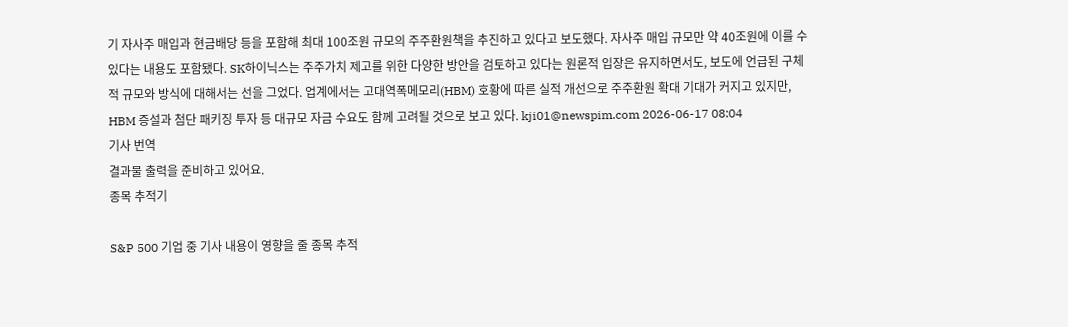기 자사주 매입과 현금배당 등을 포함해 최대 100조원 규모의 주주환원책을 추진하고 있다고 보도했다. 자사주 매입 규모만 약 40조원에 이를 수 있다는 내용도 포함됐다. SK하이닉스는 주주가치 제고를 위한 다양한 방안을 검토하고 있다는 원론적 입장은 유지하면서도, 보도에 언급된 구체적 규모와 방식에 대해서는 선을 그었다. 업계에서는 고대역폭메모리(HBM) 호황에 따른 실적 개선으로 주주환원 확대 기대가 커지고 있지만, HBM 증설과 첨단 패키징 투자 등 대규모 자금 수요도 함께 고려될 것으로 보고 있다. kji01@newspim.com 2026-06-17 08:04
기사 번역
결과물 출력을 준비하고 있어요.
종목 추적기

S&P 500 기업 중 기사 내용이 영향을 줄 종목 추적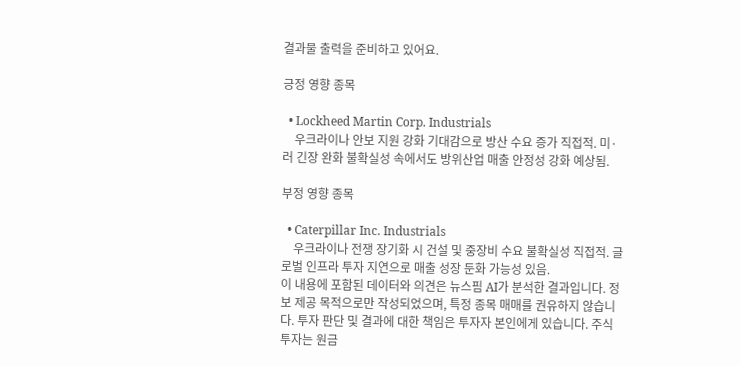결과물 출력을 준비하고 있어요.

긍정 영향 종목

  • Lockheed Martin Corp. Industrials
    우크라이나 안보 지원 강화 기대감으로 방산 수요 증가 직접적. 미·러 긴장 완화 불확실성 속에서도 방위산업 매출 안정성 강화 예상됨.

부정 영향 종목

  • Caterpillar Inc. Industrials
    우크라이나 전쟁 장기화 시 건설 및 중장비 수요 불확실성 직접적. 글로벌 인프라 투자 지연으로 매출 성장 둔화 가능성 있음.
이 내용에 포함된 데이터와 의견은 뉴스핌 AI가 분석한 결과입니다. 정보 제공 목적으로만 작성되었으며, 특정 종목 매매를 권유하지 않습니다. 투자 판단 및 결과에 대한 책임은 투자자 본인에게 있습니다. 주식 투자는 원금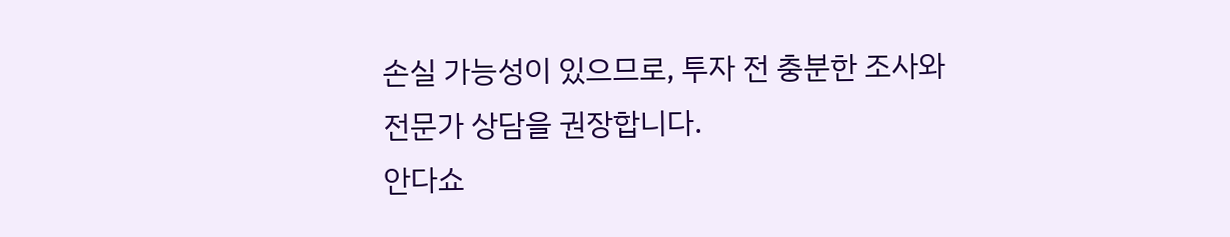손실 가능성이 있으므로, 투자 전 충분한 조사와 전문가 상담을 권장합니다.
안다쇼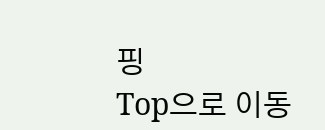핑
Top으로 이동